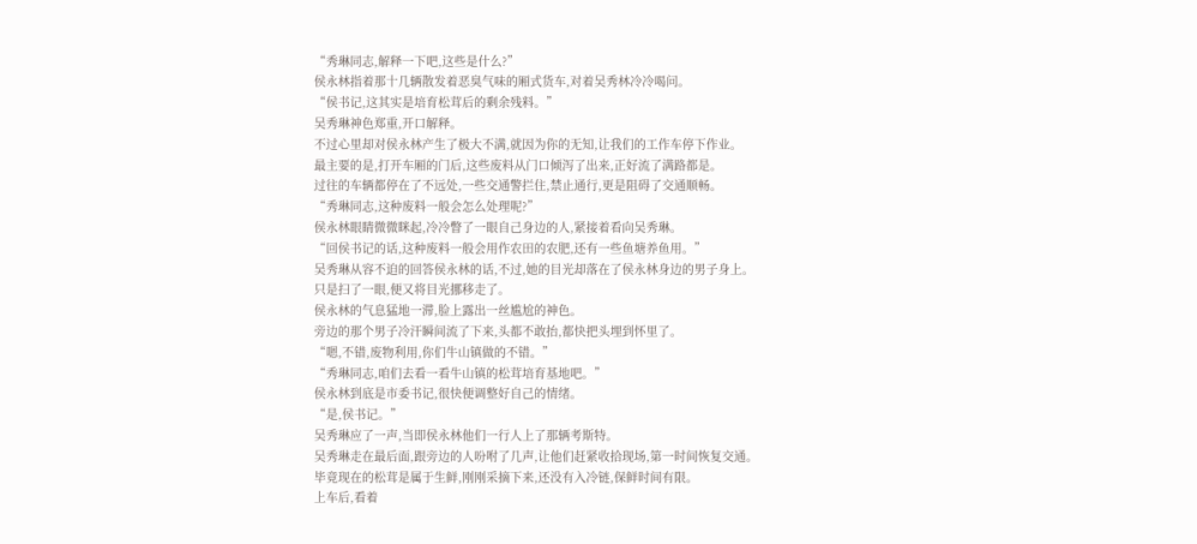“秀琳同志,解释一下吧,这些是什么?”
侯永林指着那十几辆散发着恶臭气味的厢式货车,对着吴秀林冷冷喝问。
“侯书记,这其实是培育松茸后的剩余残料。”
吴秀琳神色郑重,开口解释。
不过心里却对侯永林产生了极大不满,就因为你的无知,让我们的工作车停下作业。
最主要的是,打开车厢的门后,这些废料从门口倾泻了出来,正好流了满路都是。
过往的车辆都停在了不远处,一些交通警拦住,禁止通行,更是阻碍了交通顺畅。
“秀琳同志,这种废料一般会怎么处理呢?”
侯永林眼睛微微眯起,冷冷瞥了一眼自己身边的人,紧接着看向吴秀琳。
“回侯书记的话,这种废料一般会用作农田的农肥,还有一些鱼塘养鱼用。”
吴秀琳从容不迫的回答侯永林的话,不过,她的目光却落在了侯永林身边的男子身上。
只是扫了一眼,便又将目光挪移走了。
侯永林的气息猛地一滞,脸上露出一丝尴尬的神色。
旁边的那个男子冷汗瞬间流了下来,头都不敢抬,都快把头埋到怀里了。
“嗯,不错,废物利用,你们牛山镇做的不错。”
“秀琳同志,咱们去看一看牛山镇的松茸培育基地吧。”
侯永林到底是市委书记,很快便调整好自己的情绪。
“是,侯书记。”
吴秀琳应了一声,当即侯永林他们一行人上了那辆考斯特。
吴秀琳走在最后面,跟旁边的人吩咐了几声,让他们赶紧收拾现场,第一时间恢复交通。
毕竟现在的松茸是属于生鲜,刚刚采摘下来,还没有入冷链,保鲜时间有限。
上车后,看着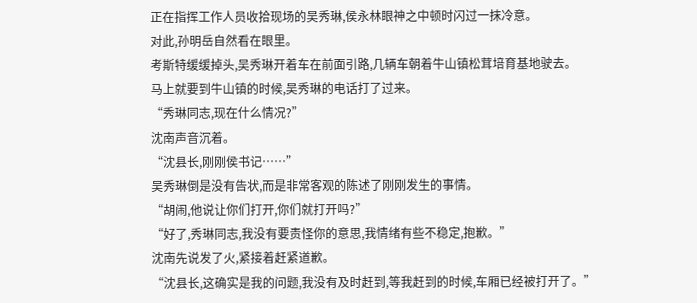正在指挥工作人员收拾现场的吴秀琳,侯永林眼神之中顿时闪过一抹冷意。
对此,孙明岳自然看在眼里。
考斯特缓缓掉头,吴秀琳开着车在前面引路,几辆车朝着牛山镇松茸培育基地驶去。
马上就要到牛山镇的时候,吴秀琳的电话打了过来。
“秀琳同志,现在什么情况?”
沈南声音沉着。
“沈县长,刚刚侯书记……”
吴秀琳倒是没有告状,而是非常客观的陈述了刚刚发生的事情。
“胡闹,他说让你们打开,你们就打开吗?”
“好了,秀琳同志,我没有要责怪你的意思,我情绪有些不稳定,抱歉。”
沈南先说发了火,紧接着赶紧道歉。
“沈县长,这确实是我的问题,我没有及时赶到,等我赶到的时候,车厢已经被打开了。”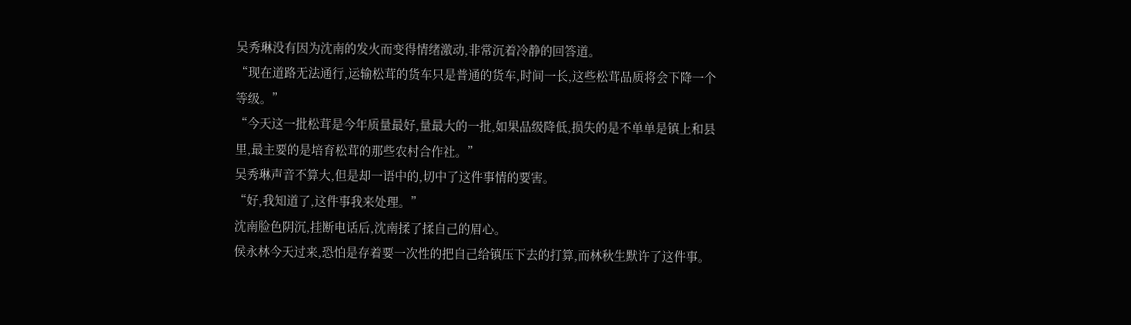吴秀琳没有因为沈南的发火而变得情绪激动,非常沉着冷静的回答道。
“现在道路无法通行,运输松茸的货车只是普通的货车,时间一长,这些松茸品质将会下降一个等级。”
“今天这一批松茸是今年质量最好,量最大的一批,如果品级降低,损失的是不单单是镇上和县里,最主要的是培育松茸的那些农村合作社。”
吴秀琳声音不算大,但是却一语中的,切中了这件事情的要害。
“好,我知道了,这件事我来处理。”
沈南脸色阴沉,挂断电话后,沈南揉了揉自己的眉心。
侯永林今天过来,恐怕是存着要一次性的把自己给镇压下去的打算,而林秋生默许了这件事。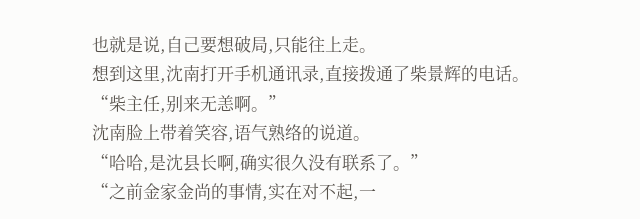也就是说,自己要想破局,只能往上走。
想到这里,沈南打开手机通讯录,直接拨通了柴景辉的电话。
“柴主任,别来无恙啊。”
沈南脸上带着笑容,语气熟络的说道。
“哈哈,是沈县长啊,确实很久没有联系了。”
“之前金家金尚的事情,实在对不起,一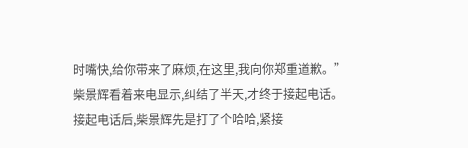时嘴快,给你带来了麻烦,在这里,我向你郑重道歉。”
柴景辉看着来电显示,纠结了半天,才终于接起电话。
接起电话后,柴景辉先是打了个哈哈,紧接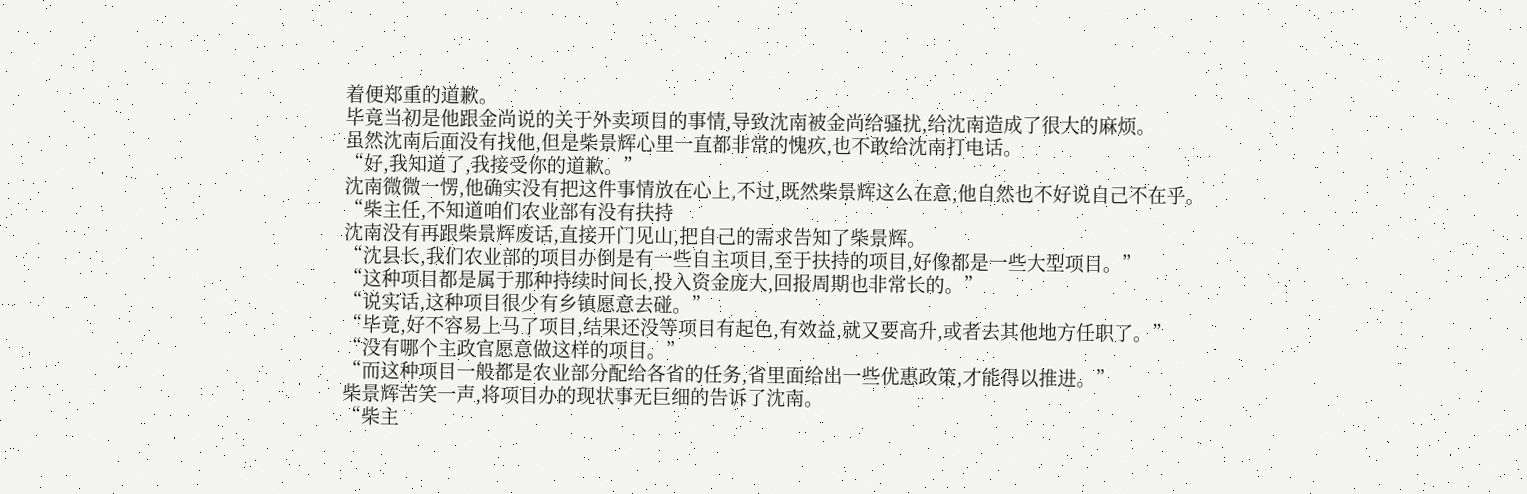着便郑重的道歉。
毕竟当初是他跟金尚说的关于外卖项目的事情,导致沈南被金尚给骚扰,给沈南造成了很大的麻烦。
虽然沈南后面没有找他,但是柴景辉心里一直都非常的愧疚,也不敢给沈南打电话。
“好,我知道了,我接受你的道歉。”
沈南微微一愣,他确实没有把这件事情放在心上,不过,既然柴景辉这么在意,他自然也不好说自己不在乎。
“柴主任,不知道咱们农业部有没有扶持
沈南没有再跟柴景辉废话,直接开门见山,把自己的需求告知了柴景辉。
“沈县长,我们农业部的项目办倒是有一些自主项目,至于扶持的项目,好像都是一些大型项目。”
“这种项目都是属于那种持续时间长,投入资金庞大,回报周期也非常长的。”
“说实话,这种项目很少有乡镇愿意去碰。”
“毕竟,好不容易上马了项目,结果还没等项目有起色,有效益,就又要高升,或者去其他地方任职了。”
“没有哪个主政官愿意做这样的项目。”
“而这种项目一般都是农业部分配给各省的任务,省里面给出一些优惠政策,才能得以推进。”
柴景辉苦笑一声,将项目办的现状事无巨细的告诉了沈南。
“柴主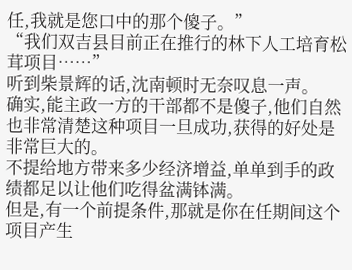任,我就是您口中的那个傻子。”
“我们双吉县目前正在推行的林下人工培育松茸项目……”
听到柴景辉的话,沈南顿时无奈叹息一声。
确实,能主政一方的干部都不是傻子,他们自然也非常清楚这种项目一旦成功,获得的好处是非常巨大的。
不提给地方带来多少经济增益,单单到手的政绩都足以让他们吃得盆满钵满。
但是,有一个前提条件,那就是你在任期间这个项目产生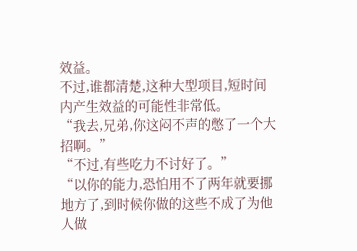效益。
不过,谁都清楚,这种大型项目,短时间内产生效益的可能性非常低。
“我去,兄弟,你这闷不声的憋了一个大招啊。”
“不过,有些吃力不讨好了。”
“以你的能力,恐怕用不了两年就要挪地方了,到时候你做的这些不成了为他人做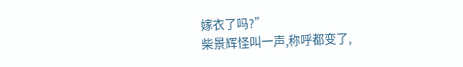嫁衣了吗?”
柴景辉怪叫一声,称呼都变了,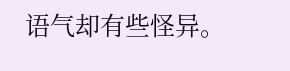语气却有些怪异。